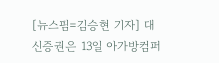[뉴스핌=김승현 기자] 대신증권은 13일 아가방컴퍼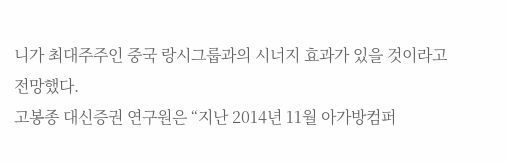니가 최대주주인 중국 랑시그룹과의 시너지 효과가 있을 것이라고 전망했다.
고봉종 대신증권 연구원은 “지난 2014년 11월 아가방컴퍼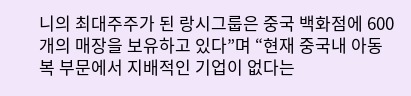니의 최대주주가 된 랑시그룹은 중국 백화점에 600개의 매장을 보유하고 있다”며 “현재 중국내 아동복 부문에서 지배적인 기업이 없다는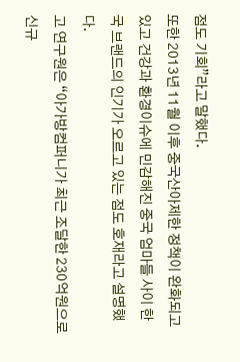점도 기회”라고 말했다.
또한 2013년 11월 이후 중국산아제한 정책이 완화되고 있고 건강과 환경이슈에 민감해진 중국 엄마들 사이 한국 브랜드의 인기가 오르고 있는 점도 호재라고 설명했다.
고 연구원은 “아가방컴퍼니가 최근 조달한 230억원으로 신규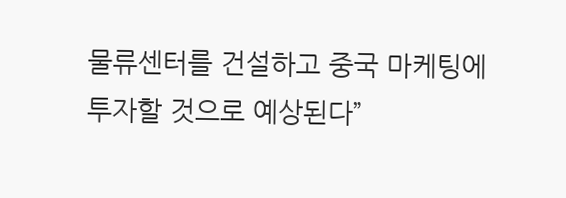물류센터를 건설하고 중국 마케팅에 투자할 것으로 예상된다”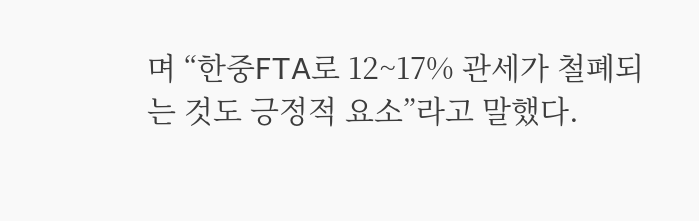며 “한중FTA로 12~17% 관세가 철폐되는 것도 긍정적 요소”라고 말했다.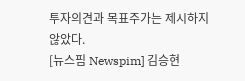투자의견과 목표주가는 제시하지 않았다.
[뉴스핌 Newspim] 김승현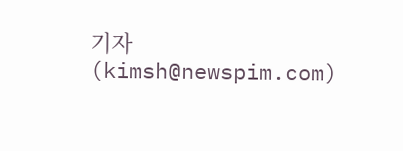기자 (kimsh@newspim.com)